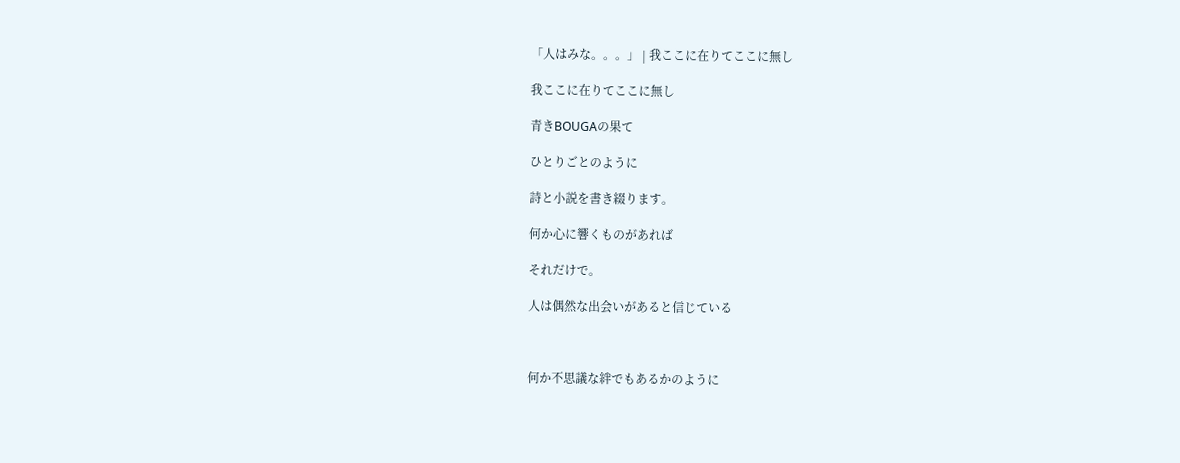「人はみな。。。」 | 我ここに在りてここに無し

我ここに在りてここに無し

青きBOUGAの果て

ひとりごとのように

詩と小説を書き綴ります。

何か心に響くものがあれば

それだけで。

人は偶然な出会いがあると信じている



何か不思議な絆でもあるかのように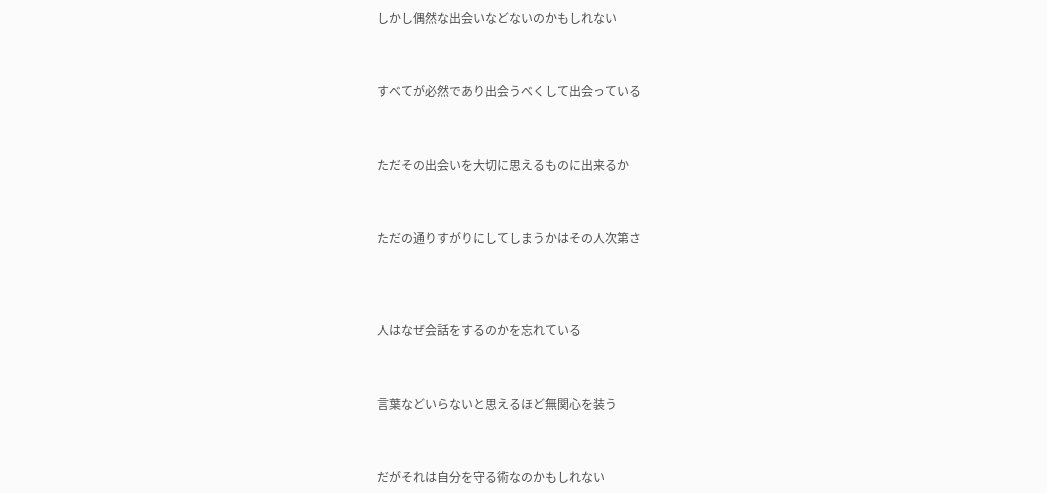しかし偶然な出会いなどないのかもしれない



すべてが必然であり出会うべくして出会っている



ただその出会いを大切に思えるものに出来るか



ただの通りすがりにしてしまうかはその人次第さ




人はなぜ会話をするのかを忘れている



言葉などいらないと思えるほど無関心を装う



だがそれは自分を守る術なのかもしれない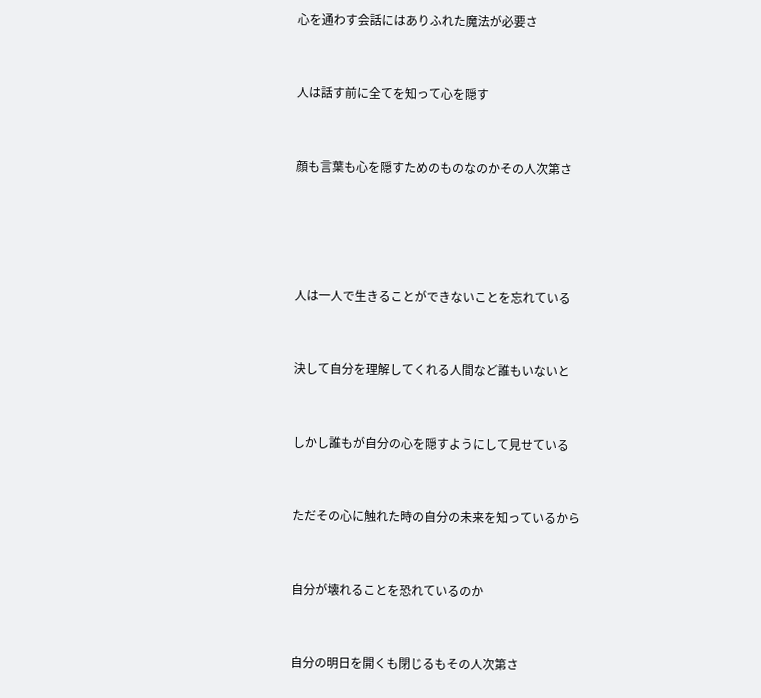心を通わす会話にはありふれた魔法が必要さ



人は話す前に全てを知って心を隠す



顔も言葉も心を隠すためのものなのかその人次第さ






人は一人で生きることができないことを忘れている



決して自分を理解してくれる人間など誰もいないと



しかし誰もが自分の心を隠すようにして見せている



ただその心に触れた時の自分の未来を知っているから



自分が壊れることを恐れているのか



自分の明日を開くも閉じるもその人次第さ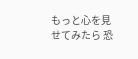もっと心を見せてみたら 恐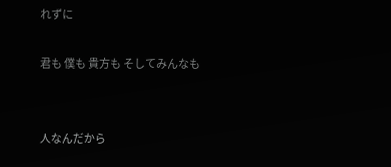れずに

君も 僕も 貴方も そしてみんなも


人なんだから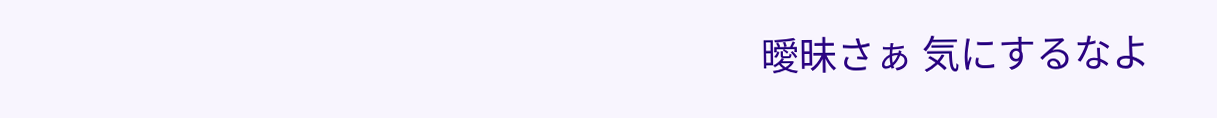曖昧さぁ 気にするなよ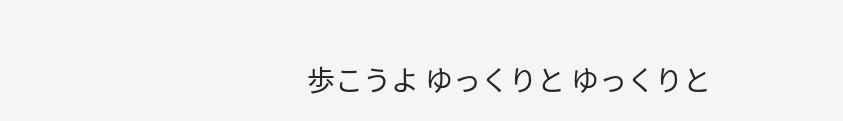歩こうよ ゆっくりと ゆっくりと